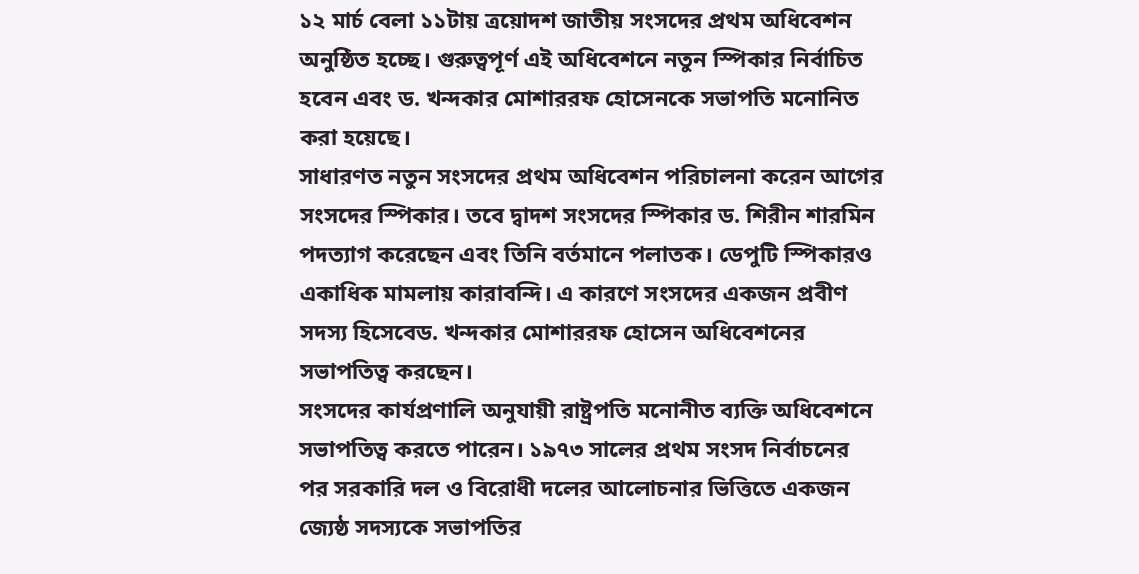১২ মার্চ বেলা ১১টায় ত্রয়োদশ জাতীয় সংসদের প্রথম অধিবেশন অনুষ্ঠিত হচ্ছে। গুরুত্বপূর্ণ এই অধিবেশনে নতুন স্পিকার নির্বাচিত হবেন এবং ড. খন্দকার মোশাররফ হোসেনকে সভাপতি মনোনিত করা হয়েছে।
সাধারণত নতুন সংসদের প্রথম অধিবেশন পরিচালনা করেন আগের সংসদের স্পিকার। তবে দ্বাদশ সংসদের স্পিকার ড. শিরীন শারমিন পদত্যাগ করেছেন এবং তিনি বর্তমানে পলাতক। ডেপুটি স্পিকারও একাধিক মামলায় কারাবন্দি। এ কারণে সংসদের একজন প্রবীণ সদস্য হিসেবেড. খন্দকার মোশাররফ হোসেন অধিবেশনের সভাপতিত্ব করছেন।
সংসদের কার্যপ্রণালি অনুযায়ী রাষ্ট্রপতি মনোনীত ব্যক্তি অধিবেশনে সভাপতিত্ব করতে পারেন। ১৯৭৩ সালের প্রথম সংসদ নির্বাচনের পর সরকারি দল ও বিরোধী দলের আলোচনার ভিত্তিতে একজন জ্যেষ্ঠ সদস্যকে সভাপতির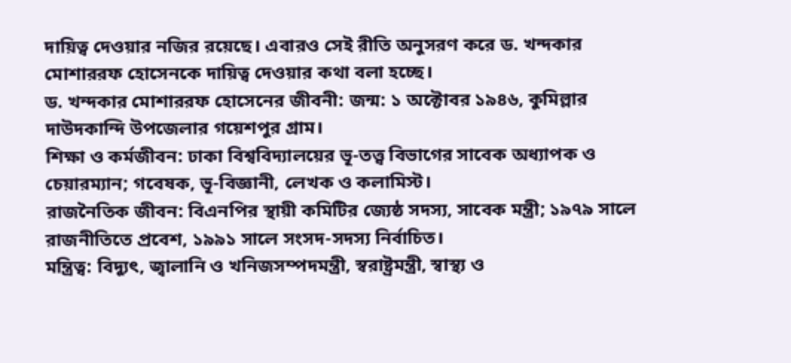দায়িত্ব দেওয়ার নজির রয়েছে। এবারও সেই রীতি অনুসরণ করে ড. খন্দকার মোশাররফ হোসেনকে দায়িত্ব দেওয়ার কথা বলা হচ্ছে।
ড. খন্দকার মোশাররফ হোসেনের জীবনী: জন্ম: ১ অক্টোবর ১৯৪৬, কুমিল্লার দাউদকান্দি উপজেলার গয়েশপুর গ্রাম।
শিক্ষা ও কর্মজীবন: ঢাকা বিশ্ববিদ্যালয়ের ভূ-তত্ত্ব বিভাগের সাবেক অধ্যাপক ও চেয়ারম্যান; গবেষক, ভূ-বিজ্ঞানী, লেখক ও কলামিস্ট।
রাজনৈতিক জীবন: বিএনপির স্থায়ী কমিটির জ্যেষ্ঠ সদস্য, সাবেক মন্ত্রী; ১৯৭৯ সালে রাজনীতিতে প্রবেশ, ১৯৯১ সালে সংসদ-সদস্য নির্বাচিত।
মন্ত্রিত্ব: বিদ্যুৎ, জ্বালানি ও খনিজসম্পদমন্ত্রী, স্বরাষ্ট্রমন্ত্রী, স্বাস্থ্য ও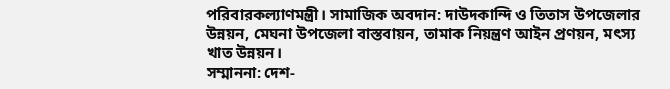পরিবারকল্যাণমন্ত্রী। সামাজিক অবদান: দাউদকান্দি ও তিতাস উপজেলার উন্নয়ন, মেঘনা উপজেলা বাস্তবায়ন, তামাক নিয়ন্ত্রণ আইন প্রণয়ন, মৎস্য খাত উন্নয়ন।
সম্মাননা: দেশ-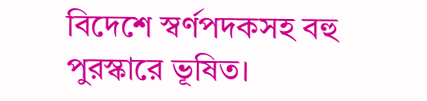বিদেশে স্বর্ণপদকসহ বহু পুরস্কারে ভূষিত।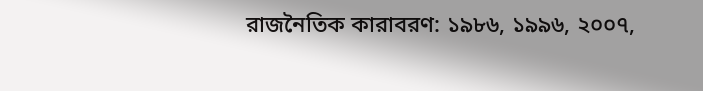রাজনৈতিক কারাবরণ: ১৯৮৬, ১৯৯৬, ২০০৭,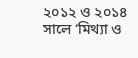২০১২ ও ২০১৪ সালে ‘মিথ্যা ও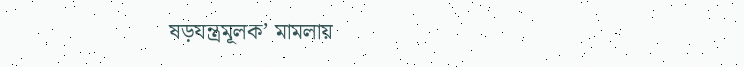ষড়যন্ত্রমূলক’ মামলায়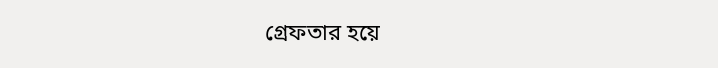গ্রেফতার হয়ে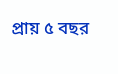প্রায় ৫ বছর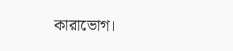কারাভোগ।